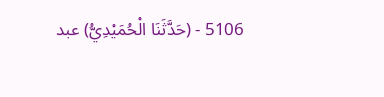5106 - (حَدَّثَنَا الْحُمَيْدِيُّ) عبد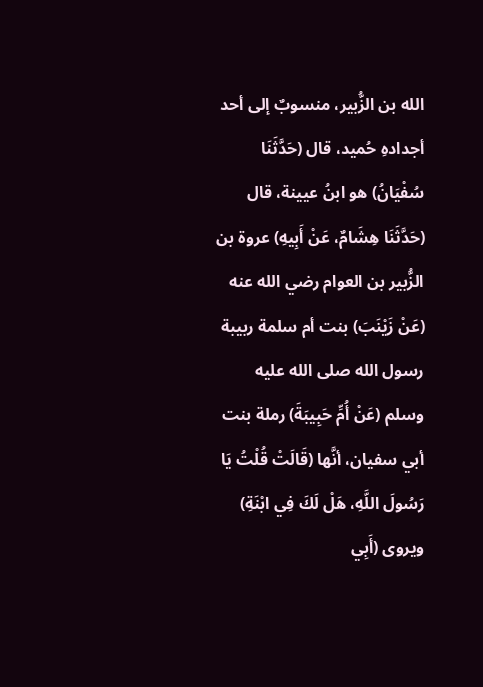الله بن الزُّبير، منسوبٌ إلى أحد أجدادهِ حُميد، قال (حَدَّثَنَا سُفْيَانُ) هو ابنُ عيينة، قال (حَدَّثَنَا هِشَامٌ، عَنْ أَبِيهِ) عروة بن الزُّبير بن العوام رضي الله عنه (عَنْ زَيْنَبَ) بنت أم سلمة ربيبة رسول الله صلى الله عليه وسلم (عَنْ أُمِّ حَبِيبَةَ) رملة بنت أبي سفيان، أنَّها (قَالَتْ قُلْتُ يَا رَسُولَ اللَّهِ، هَلْ لَكَ فِي ابْنَةِ) ويروى (أَبِي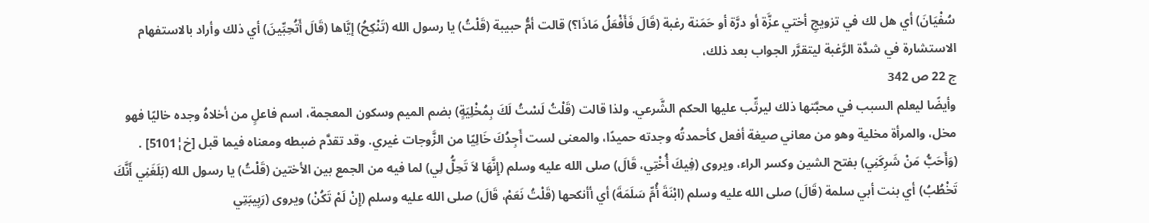سُفْيَانَ) أي هل لك في تزويجِ أختي عزَّة أو درَّة أو حَمَنة رغبة (قَالَ فَأَفْعَلُ مَاذَا؟) قالت أمُّ حبيبة (قَلْتُ) يا رسول الله (تَنْكِحُ) إيَّاها (قَالَ أَتُحِبِّينَ) أي ذلك وأراد بالاستفهام الاستشارة في شدَّة الرَّغبة ليتقرَّر الجواب بعد ذلك،
ج 22 ص 342
وأيضًا ليعلم السبب في محبَّتها ذلك ليرتِّب عليها الحكم الشَّرعي. ولذا قالت (قَلْتُ لَسْتُ لَكَ بِمُخْلِيَةٍ) بضم الميم وسكون المعجمة، اسم فاعلٍ من أخلاهُ وجده خاليًا فهو مخل، والمرأة مخلية وهو من معاني صيغة أفعل كأحمدتُه وجدته حميدًا، والمعنى لست أَجِدُكَ خَالِيًا من الزَّوجات غيري. وقد تقدَّم ضبطه ومعناه فيما قبل [خ¦5101] .
(وَأَحَبُّ مَنْ شَرِكَنِي) بفتح الشين وكسر الراء، ويروى (فِيكَ أُخْتِي، قَالَ) صلى الله عليه وسلم (إِنَّهَا لاَ تَحِلُّ لِي) لما فيه من الجمع بين الأختين (قَلْتُ) يا رسول الله (بَلَغَنِي أَنَّكَ تَخْطُبُ) أي بنت أبي سلمة (قَالَ) صلى الله عليه وسلم (ابْنَةَ أُمِّ سَلَمَةَ) أي أأنكحها (قَلْتُ نَعَمْ، قَالَ) صلى الله عليه وسلم (إِنْ لَمْ تَكُنْ) ويروى (رَبِيبَتِي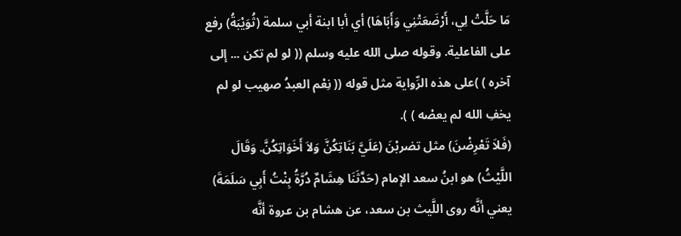مَا حَلَّتْ لِي، أَرْضَعَتْنِي وَأَبَاهَا) أي أبا ابنة أبي سلمة (ثُوَيْبَةُ) رفع على الفاعلية. وقوله صلى الله عليه وسلم (( لو لم تكن ... إلى آخره ) )على هذه الرِّواية مثل قوله (( نِعْم العبدُ صهيب لو لم يخفِ الله لم يعصْه ) ).
(فَلاَ تَعْرِضْنَ) مثل تضربْنَ (عَلَيَّ بَنَاتِكُنَّ وَلاَ أَخَوَاتِكُنَّ. وَقَالَ اللَّيْثُ) هو ابنُ سعد الإمام (حَدَّثَنَا هِشَامٌ دُرَّةُ بِنْتُ أَبِي سَلَمَةَ) يعني أنَّه روى اللَّيث بن سعد، عن هشام بن عروة أنَّه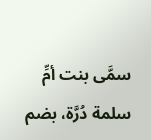سمَّى بنت أمِّ سلمة دُرَّة، بضم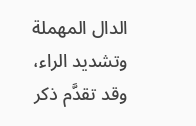الدال المهملة وتشديد الراء، وقد تقدَّم ذكر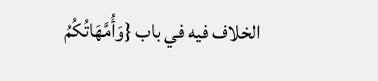الخلاف فيه في باب {وَأُمَّهَاتُكُمُ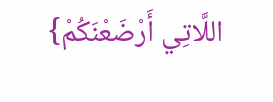اللَّاتِي أَرْضَعْنَكُمْ}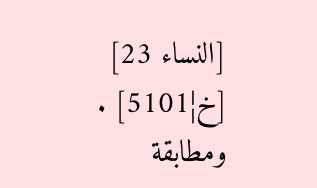[النساء 23] [خ¦5101] .
ومطابقة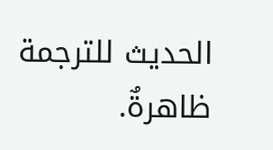الحديث للترجمة ظاهرةٌ.